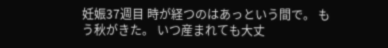妊娠37週目 時が経つのはあっという間で。 もう秋がきた。 いつ産まれても大丈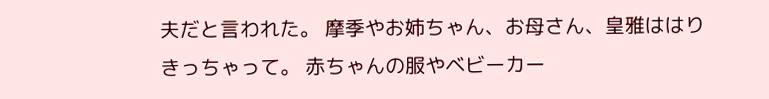夫だと言われた。 摩季やお姉ちゃん、お母さん、皇雅ははりきっちゃって。 赤ちゃんの服やベビーカー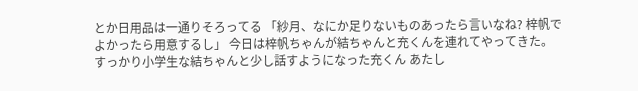とか日用品は一通りそろってる 「紗月、なにか足りないものあったら言いなね? 梓帆でよかったら用意するし」 今日は梓帆ちゃんが結ちゃんと充くんを連れてやってきた。 すっかり小学生な結ちゃんと少し話すようになった充くん あたし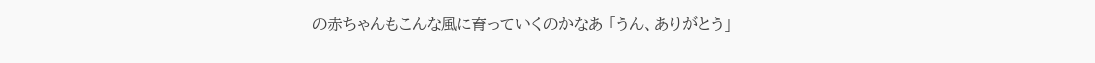の赤ちゃんもこんな風に育っていくのかなあ 「うん、ありがとう」